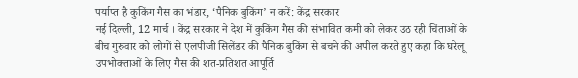पर्याप्त है कुकिंग गैस का भंडार, ‘पैनिक बुकिंग’ न करें: केंद्र सरकार
नई दिल्ली, 12 मार्च । केंद्र सरकार ने देश में कुकिंग गैस की संभावित कमी को लेकर उठ रही चिंताओं के बीच गुरुवार को लोगों से एलपीजी सिलेंडर की पैनिक बुकिंग से बचने की अपील करते हुए कहा कि घरेलू उपभोक्ताओं के लिए गैस की शत-प्रतिशत आपूर्ति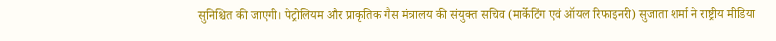सुनिश्चित की जाएगी। पेट्रोलियम और प्राकृतिक गैस मंत्रालय की संयुक्त सचिव (मार्केटिंग एवं ऑयल रिफाइनरी) सुजाता शर्मा ने राष्ट्रीय मीडिया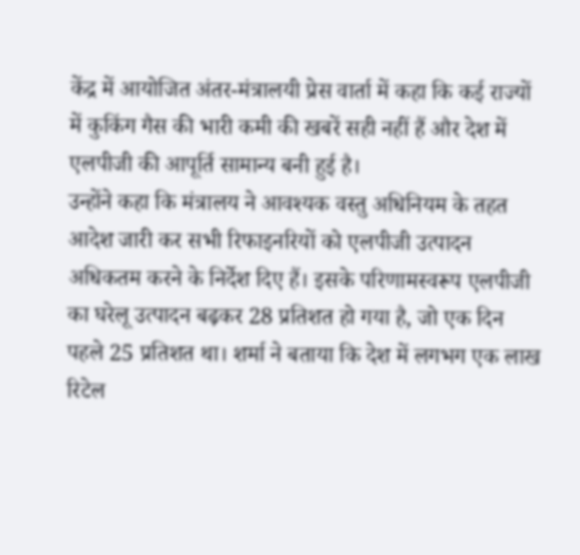केंद्र में आयोजित अंतर-मंत्रालयी प्रेस वार्ता में कहा कि कई राज्यों में कुकिंग गैस की भारी कमी की खबरें सही नहीं हैं और देश में एलपीजी की आपूर्ति सामान्य बनी हुई है।
उन्होंने कहा कि मंत्रालय ने आवश्यक वस्तु अधिनियम के तहत आदेश जारी कर सभी रिफाइनरियों को एलपीजी उत्पादन अधिकतम करने के निर्देश दिए हैं। इसके परिणामस्वरूप एलपीजी का घरेलू उत्पादन बढ़कर 28 प्रतिशत हो गया है, जो एक दिन पहले 25 प्रतिशत था। शर्मा ने बताया कि देश में लगभग एक लाख रिटेल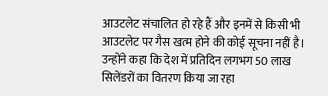आउटलेट संचालित हो रहे हैं और इनमें से किसी भी आउटलेट पर गैस खत्म होने की कोई सूचना नहीं है। उन्होंने कहा कि देश में प्रतिदिन लगभग 50 लाख सिलेंडरों का वितरण किया जा रहा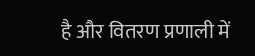है और वितरण प्रणाली में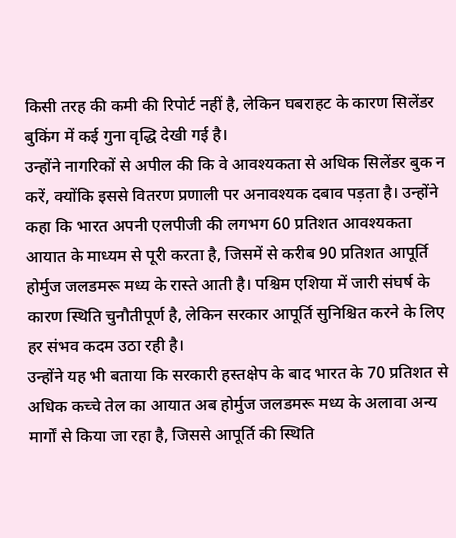किसी तरह की कमी की रिपोर्ट नहीं है, लेकिन घबराहट के कारण सिलेंडर बुकिंग में कई गुना वृद्धि देखी गई है।
उन्होंने नागरिकों से अपील की कि वे आवश्यकता से अधिक सिलेंडर बुक न करें, क्योंकि इससे वितरण प्रणाली पर अनावश्यक दबाव पड़ता है। उन्होंने कहा कि भारत अपनी एलपीजी की लगभग 60 प्रतिशत आवश्यकता आयात के माध्यम से पूरी करता है, जिसमें से करीब 90 प्रतिशत आपूर्ति होर्मुज जलडमरू मध्य के रास्ते आती है। पश्चिम एशिया में जारी संघर्ष के कारण स्थिति चुनौतीपूर्ण है, लेकिन सरकार आपूर्ति सुनिश्चित करने के लिए हर संभव कदम उठा रही है।
उन्होंने यह भी बताया कि सरकारी हस्तक्षेप के बाद भारत के 70 प्रतिशत से अधिक कच्चे तेल का आयात अब होर्मुज जलडमरू मध्य के अलावा अन्य मार्गों से किया जा रहा है, जिससे आपूर्ति की स्थिति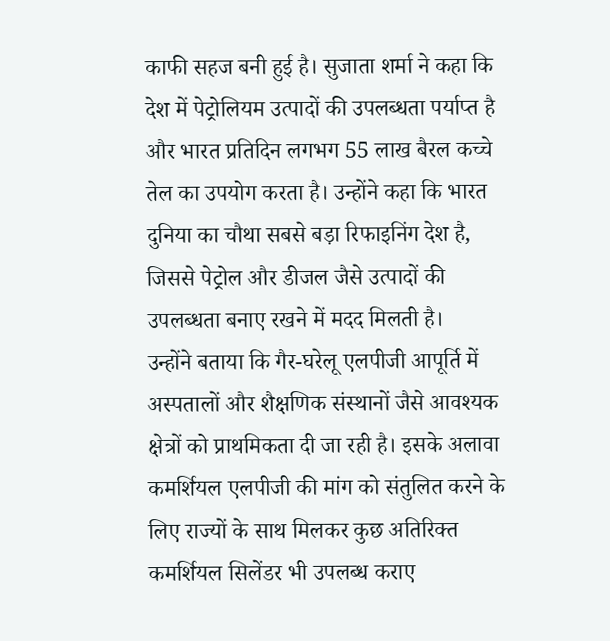काफी सहज बनी हुई है। सुजाता शर्मा ने कहा कि देश में पेट्रोलियम उत्पादों की उपलब्धता पर्याप्त है और भारत प्रतिदिन लगभग 55 लाख बैरल कच्चे तेल का उपयोग करता है। उन्होंने कहा कि भारत दुनिया का चौथा सबसे बड़ा रिफाइनिंग देश है, जिससे पेट्रोल और डीजल जैसे उत्पादों की उपलब्धता बनाए रखने में मदद मिलती है।
उन्होंने बताया कि गैर-घरेलू एलपीजी आपूर्ति में अस्पतालों और शैक्षणिक संस्थानों जैसे आवश्यक क्षेत्रों को प्राथमिकता दी जा रही है। इसके अलावा कमर्शियल एलपीजी की मांग को संतुलित करने के लिए राज्यों के साथ मिलकर कुछ अतिरिक्त कमर्शियल सिलेंडर भी उपलब्ध कराए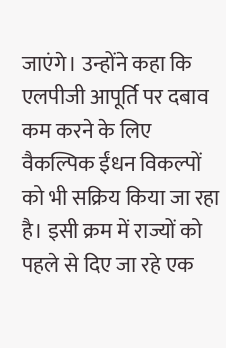जाएंगे। उन्होंने कहा कि एलपीजी आपूर्ति पर दबाव कम करने के लिए वैकल्पिक ईंधन विकल्पों को भी सक्रिय किया जा रहा है। इसी क्रम में राज्यों को पहले से दिए जा रहे एक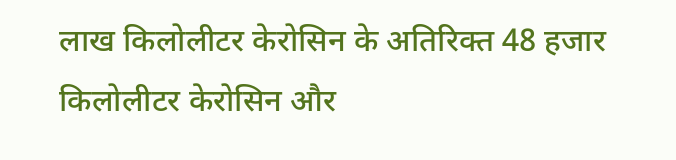लाख किलोलीटर केरोसिन के अतिरिक्त 48 हजार किलोलीटर केरोसिन और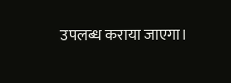उपलब्ध कराया जाएगा।